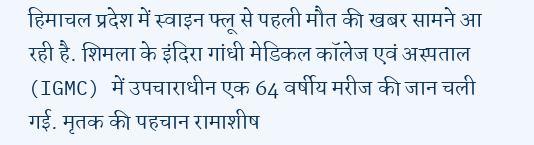हिमाचल प्रदेश में स्वाइन फ्लू से पहली मौत की खबर सामने आ रही है. शिमला के इंदिरा गांधी मेडिकल कॉलेज एवं अस्पताल (IGMC) में उपचाराधीन एक 64 वर्षीय मरीज की जान चली गई. मृतक की पहचान रामाशीष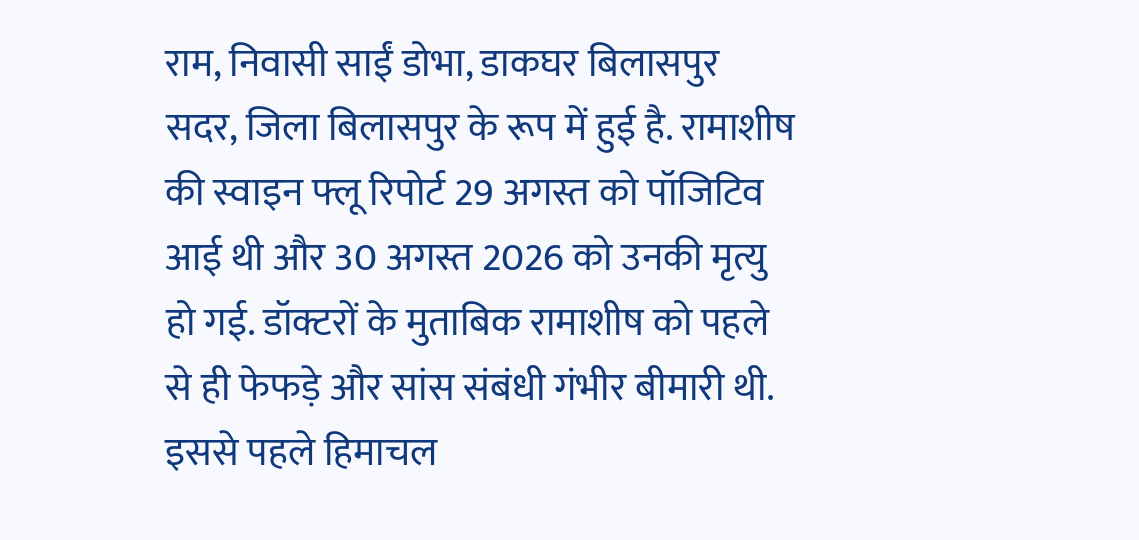राम, निवासी साईं डोभा, डाकघर बिलासपुर सदर, जिला बिलासपुर के रूप में हुई है. रामाशीष की स्वाइन फ्लू रिपोर्ट 29 अगस्त को पॉजिटिव आई थी और 30 अगस्त 2026 को उनकी मृत्यु हो गई. डॉक्टरों के मुताबिक रामाशीष को पहले से ही फेफड़े और सांस संबंधी गंभीर बीमारी थी.
इससे पहले हिमाचल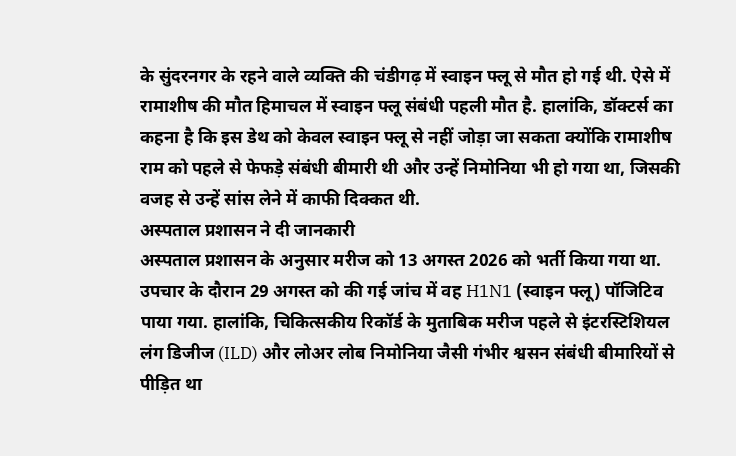के सुंदरनगर के रहने वाले व्यक्ति की चंडीगढ़ में स्वाइन फ्लू से मौत हो गई थी. ऐसे में रामाशीष की मौत हिमाचल में स्वाइन फ्लू संबंधी पहली मौत है. हालांकि, डॉक्टर्स का कहना है कि इस डेथ को केवल स्वाइन फ्लू से नहीं जोड़ा जा सकता क्योंकि रामाशीष राम को पहले से फेफड़े संबंधी बीमारी थी और उन्हें निमोनिया भी हो गया था, जिसकी वजह से उन्हें सांस लेने में काफी दिक्कत थी.
अस्पताल प्रशासन ने दी जानकारी
अस्पताल प्रशासन के अनुसार मरीज को 13 अगस्त 2026 को भर्ती किया गया था. उपचार के दौरान 29 अगस्त को की गई जांच में वह H1N1 (स्वाइन फ्लू) पॉजिटिव पाया गया. हालांकि, चिकित्सकीय रिकॉर्ड के मुताबिक मरीज पहले से इंटरस्टिशियल लंग डिजीज (ILD) और लोअर लोब निमोनिया जैसी गंभीर श्वसन संबंधी बीमारियों से पीड़ित था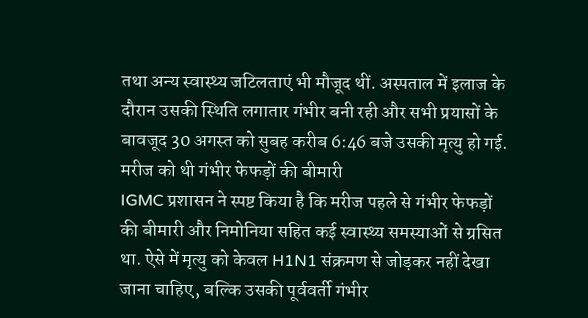तथा अन्य स्वास्थ्य जटिलताएं भी मौजूद थीं. अस्पताल में इलाज के दौरान उसकी स्थिति लगातार गंभीर बनी रही और सभी प्रयासों के बावजूद 30 अगस्त को सुबह करीब 6:46 बजे उसकी मृत्यु हो गई.
मरीज को थी गंभीर फेफड़ों की बीमारी
IGMC प्रशासन ने स्पष्ट किया है कि मरीज पहले से गंभीर फेफड़ों की बीमारी और निमोनिया सहित कई स्वास्थ्य समस्याओं से ग्रसित था. ऐसे में मृत्यु को केवल H1N1 संक्रमण से जोड़कर नहीं देखा जाना चाहिए, बल्कि उसकी पूर्ववर्ती गंभीर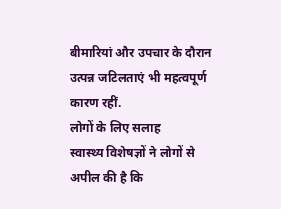बीमारियां और उपचार के दौरान उत्पन्न जटिलताएं भी महत्वपूर्ण कारण रहीं.
लोगों के लिए सलाह
स्वास्थ्य विशेषज्ञों ने लोगों से अपील की है कि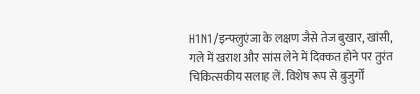H1N1/इन्फ्लुएंजा के लक्षण जैसे तेज बुखार, खांसी, गले में खराश और सांस लेने में दिक्कत होने पर तुरंत चिकित्सकीय सलाह लें. विशेष रूप से बुजुर्गों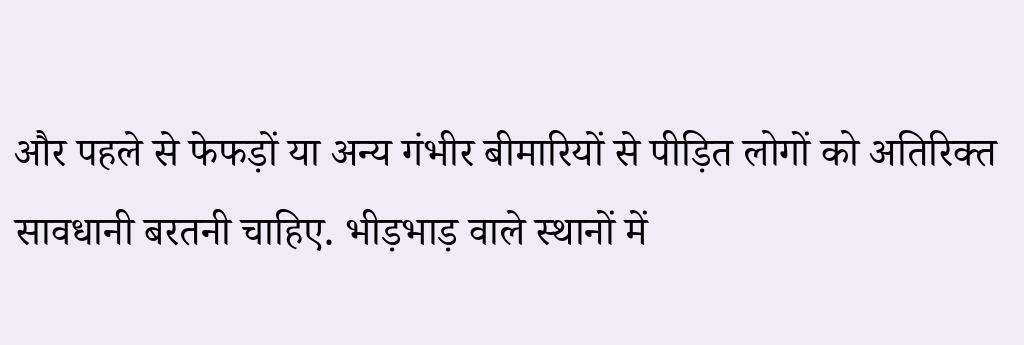और पहले से फेफड़ों या अन्य गंभीर बीमारियों से पीड़ित लोगों को अतिरिक्त सावधानी बरतनी चाहिए. भीड़भाड़ वाले स्थानों में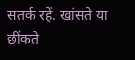सतर्क रहें. खांसते या छींकते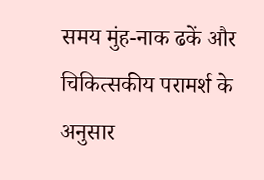समय मुंह-नाक ढकें और चिकित्सकीय परामर्श के अनुसार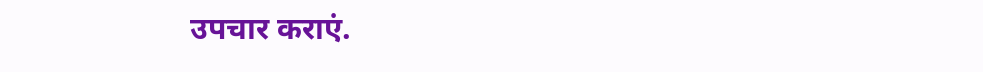उपचार कराएं.